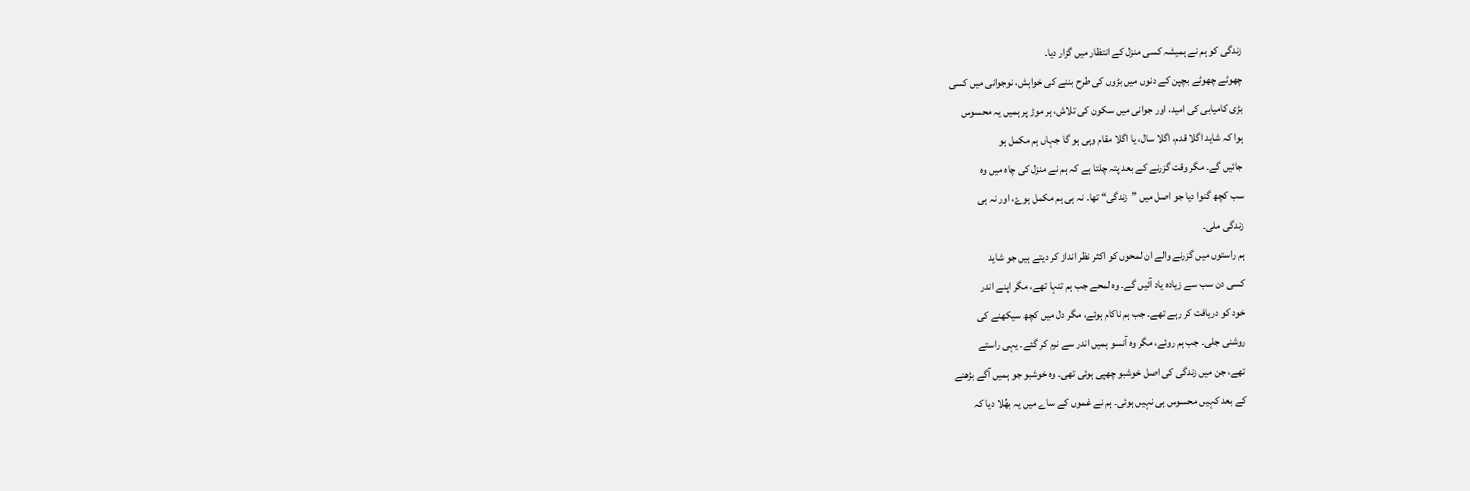زندگی کو ہم نے ہمیشہ کسی منزل کے انتظار میں گزار دیا۔
چھوٹے چھوٹے بچپن کے دنوں میں بڑوں کی طرح بننے کی خواہش، نوجوانی میں کسی
بڑی کامیابی کی امید، اور جوانی میں سکون کی تلاش، ہر موڑ پر ہمیں یہ محسوس
ہوا کہ شاید اگلا قدم، اگلا سال، یا اگلا مقام وہی ہو گا جہاں ہم مکمل ہو
جائیں گے۔ مگر وقت گزرنے کے بعد پتہ چلتا ہے کہ ہم نے منزل کی چاہ میں وہ
سب کچھ گنوا دیا جو اصل میں ”زندگی“ تھا۔ نہ ہی ہم مکمل ہوۓ، اور نہ ہی
زندگی ملی۔
ہم راستوں میں گزرنے والے ان لمحوں کو اکثر نظر انداز کر دیتے ہیں جو شاید
کسی دن سب سے زیادہ یاد آئیں گے۔ وہ لمحے جب ہم تنہا تھے، مگر اپنے اندر
خود کو دریافت کر رہے تھے۔ جب ہم ناکام ہوئے، مگر دل میں کچھ سیکھنے کی
روشنی جلی۔ جب ہم روئے، مگر وہ آنسو ہمیں اندر سے نرم کر گئے۔ یہی راستے
تھے، جن میں زندگی کی اصل خوشبو چھپی ہوئی تھی۔ وہ خوشبو جو ہمیں آگے بڑھنے
کے بعد کہیں محسوس ہی نہیں ہوئی۔ ہم نے غموں کے ساے میں یہ بھُلا دیا کہ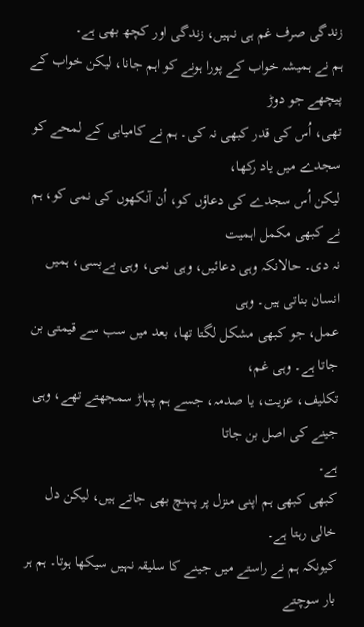زندگی صرف غم ہی نہیں، زندگی اور کچھ بھی ہے۔
ہم نے ہمیشہ خواب کے پورا ہونے کو اہم جانا، لیکن خواب کے پیچھے جو دوڑ
تھی، اُس کی قدر کبھی نہ کی۔ ہم نے کامیابی کے لمحے کو سجدے میں یاد رکھا،
لیکن اُس سجدے کی دعاؤں کو، اُن آنکھوں کی نمی کو، ہم نے کبھی مکمل اہمیت
نہ دی۔ حالانکہ وہی دعائیں، وہی نمی، وہی بےبسی، ہمیں انسان بناتی ہیں۔ وہی
عمل، جو کبھی مشکل لگتا تھا، بعد میں سب سے قیمتی بن جاتا ہے۔ وہی غم،
تکلیف، عزیت، یا صدمہ، جسے ہم پہاڑ سمجھتے تھے، وہی جینے کی اصل بن جاتا
ہے۔
کبھی کبھی ہم اپنی منزل پر پہنچ بھی جاتے ہیں، لیکن دل خالی رہتا ہے۔
کیونکہ ہم نے راستے میں جینے کا سلیقہ نہیں سیکھا ہوتا۔ ہم ہر بار سوچتے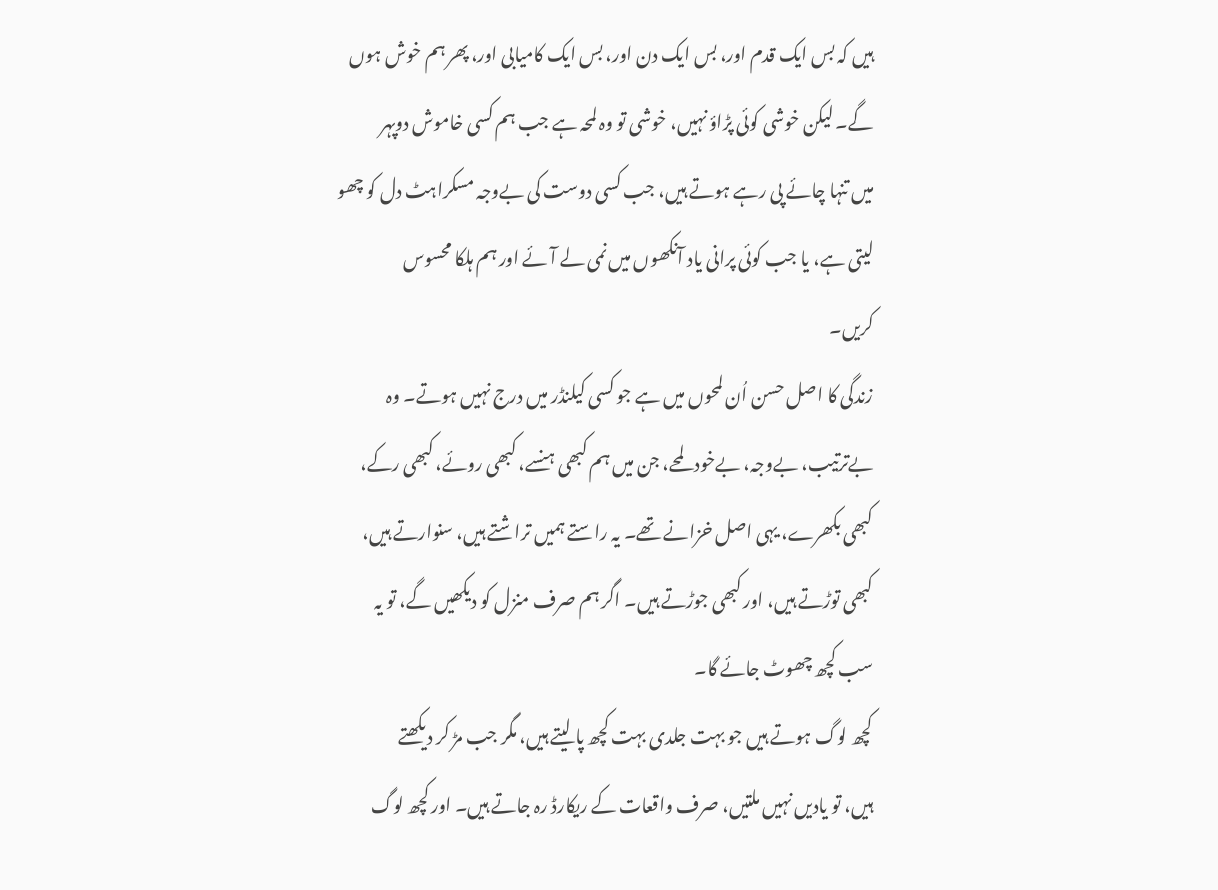ہیں کہ بس ایک قدم اور، بس ایک دن اور، بس ایک کامیابی اور، پھر ہم خوش ہوں
گے۔ لیکن خوشی کوئی پڑاؤ نہیں، خوشی تو وہ لمحہ ہے جب ہم کسی خاموش دوپہر
میں تنہا چائے پی رہے ہوتے ہیں، جب کسی دوست کی بےوجہ مسکراہٹ دل کو چھو
لیتی ہے، یا جب کوئی پرانی یاد آنکھوں میں نمی لے آئے اور ہم ہلکا محسوس
کریں۔
زندگی کا اصل حسن اُن لمحوں میں ہے جو کسی کیلنڈر میں درج نہیں ہوتے۔ وہ
بےترتیب، بےوجہ، بےخود لمحے، جن میں ہم کبھی ہنسے، کبھی روئے، کبھی رکے،
کبھی بکھرے، یہی اصل خزانے تھے۔ یہ راستے ہمیں تراشتے ہیں، سنوارتے ہیں،
کبھی توڑتے ہیں، اور کبھی جوڑتے ہیں۔ اگر ہم صرف منزل کو دیکھیں گے، تو یہ
سب کچھ چھوٹ جائے گا۔
کچھ لوگ ہوتے ہیں جو بہت جلدی بہت کچھ پا لیتے ہیں، مگر جب مڑ کر دیکھتے
ہیں، تو یادیں نہیں ملتیں، صرف واقعات کے ریکارڈ رہ جاتے ہیں۔ اور کچھ لوگ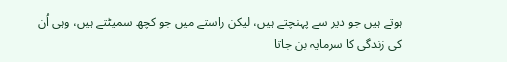ہوتے ہیں جو دیر سے پہنچتے ہیں، لیکن راستے میں جو کچھ سمیٹتے ہیں، وہی اُن
کی زندگی کا سرمایہ بن جاتا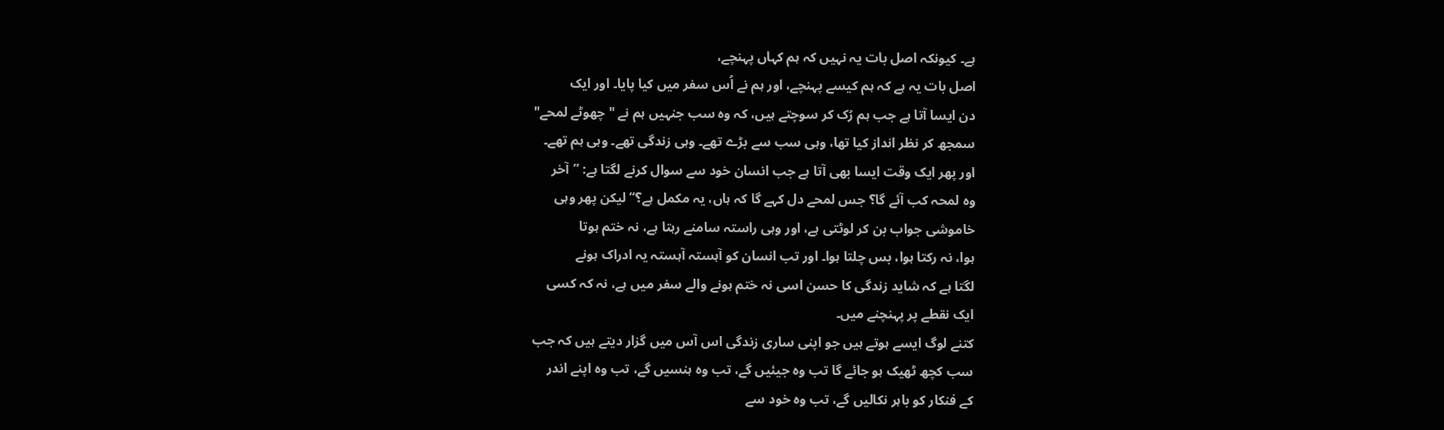ہے۔ کیونکہ اصل بات یہ نہیں کہ ہم کہاں پہنچے،
اصل بات یہ ہے کہ ہم کیسے پہنچے، اور ہم نے اُس سفر میں کیا پایا۔ اور ایک
دن ایسا آتا ہے جب ہم رُک کر سوچتے ہیں، کہ وہ سب جنہیں ہم نے "چھوٹے لمحے"
سمجھ کر نظر انداز کیا تھا، وہی سب سے بڑے تھے۔ وہی زندگی تھے۔ وہی ہم تھے۔
اور پھر ایک وقت ایسا بھی آتا ہے جب انسان خود سے سوال کرنے لگتا ہے: ”آخر
وہ لمحہ کب آئے گا؟ جس لمحے دل کہے گا کہ ہاں، یہ مکمل ہے؟“ لیکن پھر وہی
خاموشی جواب بن کر لوٹتی ہے، اور وہی راستہ سامنے رہتا ہے، نہ ختم ہوتا
ہوا، نہ رکتا ہوا، بس چلتا ہوا۔ اور تب انسان کو آہستہ آہستہ یہ ادراک ہونے
لگتا ہے کہ شاید زندگی کا حسن اسی نہ ختم ہونے والے سفر میں ہے، نہ کہ کسی
ایک نقطے پر پہنچنے میں۔
کتنے لوگ ایسے ہوتے ہیں جو اپنی ساری زندگی اس آس میں گزار دیتے ہیں کہ جب
سب کچھ ٹھیک ہو جائے گا تب وہ جیئیں گے، تب وہ ہنسیں گے، تب وہ اپنے اندر
کے فنکار کو باہر نکالیں گے، تب وہ خود سے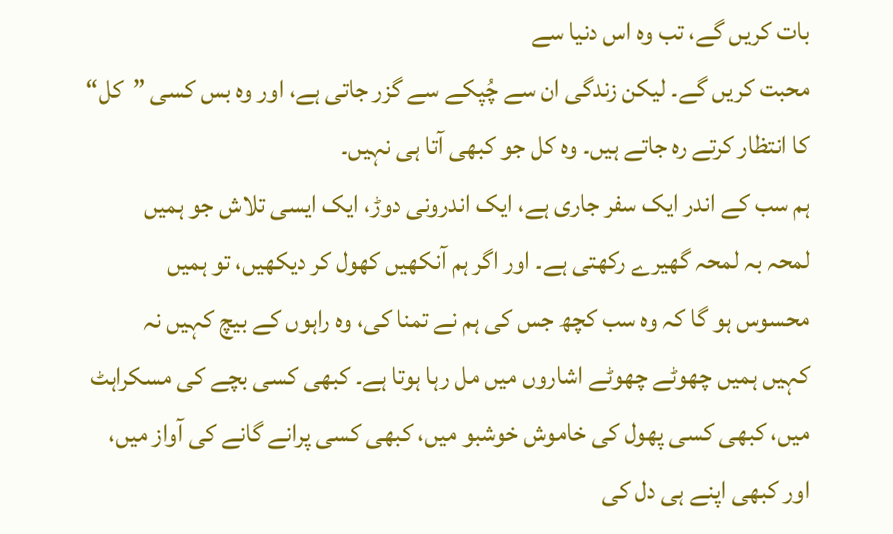بات کریں گے، تب وہ اس دنیا سے
محبت کریں گے۔ لیکن زندگی ان سے چُپکے سے گزر جاتی ہے، اور وہ بس کسی ”کل“
کا انتظار کرتے رہ جاتے ہیں۔ وہ کل جو کبھی آتا ہی نہیں۔
ہم سب کے اندر ایک سفر جاری ہے، ایک اندرونی دوڑ، ایک ایسی تلاش جو ہمیں
لمحہ بہ لمحہ گھیرے رکھتی ہے۔ اور اگر ہم آنکھیں کھول کر دیکھیں، تو ہمیں
محسوس ہو گا کہ وہ سب کچھ جس کی ہم نے تمنا کی، وہ راہوں کے بیچ کہیں نہ
کہیں ہمیں چھوٹے چھوٹے اشاروں میں مل رہا ہوتا ہے۔ کبھی کسی بچے کی مسکراہٹ
میں، کبھی کسی پھول کی خاموش خوشبو میں، کبھی کسی پرانے گانے کی آواز میں،
اور کبھی اپنے ہی دل کی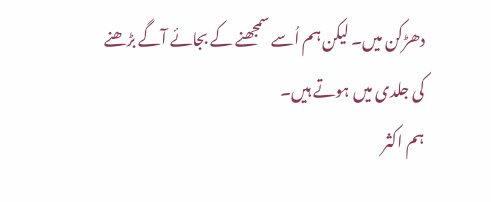دھڑکن میں۔ لیکن ہم اُسے سمجھنے کے بجائے آگے بڑھنے
کی جلدی میں ہوتے ہیں۔
ہم اکثر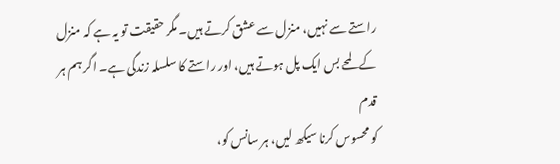راستے سے نہیں، منزل سے عشق کرتے ہیں۔ مگر حقیقت تو یہ ہے کہ منزل
کے لمحے بس ایک پل ہوتے ہیں، اور راستے کا سلسلہ زندگی ہے۔ اگر ہم ہر قدم
کو محسوس کرنا سیکھ لیں، ہر سانس کو،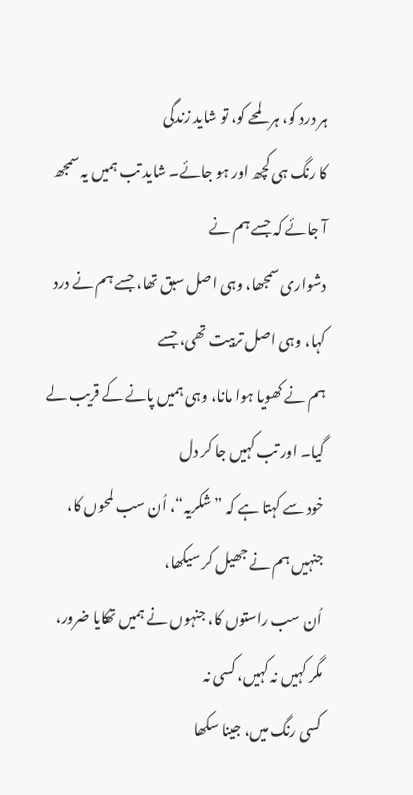ہر درد کو، ہر لمحے کو، تو شاید زندگی
کا رنگ ہی کچھ اور ہو جائے۔ شاید تب ہمیں یہ سمجھ آ جائے کہ جسے ہم نے
دشواری سمجھا، وہی اصل سبق تھا، جسے ہم نے درد کہا، وہی اصل تربیت تھی، جسے
ہم نے کھویا ہوا مانا، وہی ہمیں پانے کے قریب لے گیا۔ اور تب کہیں جا کر دل
خود سے کہتا ہے کہ ”شکریہ“، اُن سب لمحوں کا، جنہیں ہم نے جھیل کر سیکھا،
اُن سب راستوں کا، جنہوں نے ہمیں تھکایا ضرور، مگر کہیں نہ کہیں، کسی نہ
کسی رنگ میں، جینا سکھا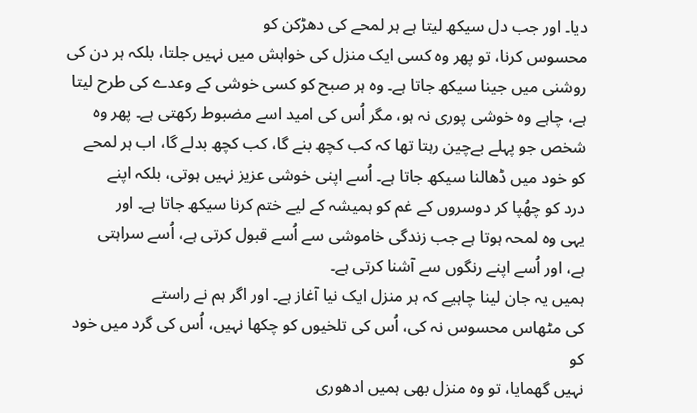دیا۔ اور جب دل سیکھ لیتا ہے ہر لمحے کی دھڑکن کو
محسوس کرنا، تو پھر وہ کسی ایک منزل کی خواہش میں نہیں جلتا، بلکہ ہر دن کی
روشنی میں جینا سیکھ جاتا ہے۔ وہ ہر صبح کو کسی خوشی کے وعدے کی طرح لیتا
ہے، چاہے وہ خوشی پوری نہ ہو، مگر اُس کی امید اسے مضبوط رکھتی ہے۔ پھر وہ
شخص جو پہلے بےچین رہتا تھا کہ کب کچھ بنے گا، کب کچھ بدلے گا، اب ہر لمحے
کو خود میں ڈھالنا سیکھ جاتا ہے۔ اُسے اپنی خوشی عزیز نہیں ہوتی، بلکہ اپنے
درد کو چھُپا کر دوسروں کے غم کو ہمیشہ کے لیے ختم کرنا سیکھ جاتا ہے۔ اور
یہی وہ لمحہ ہوتا ہے جب زندگی خاموشی سے اُسے قبول کرتی ہے، اُسے سراہتی
ہے، اور اُسے اپنے رنگوں سے آشنا کرتی ہے۔
ہمیں یہ جان لینا چاہیے کہ ہر منزل ایک نیا آغاز ہے۔ اور اگر ہم نے راستے
کی مٹھاس محسوس نہ کی، اُس کی تلخیوں کو چکھا نہیں، اُس کی گرد میں خود کو
نہیں گھمایا، تو وہ منزل بھی ہمیں ادھوری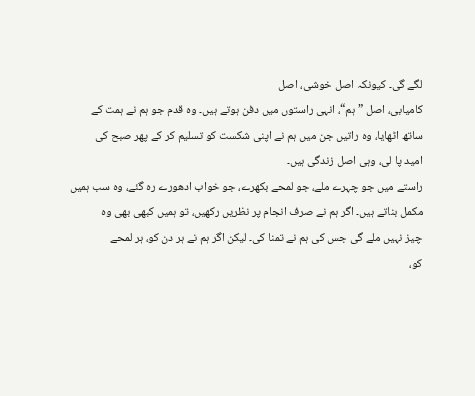لگے گی۔ کیونکہ اصل خوشی، اصل
کامیابی، اصل ”ہم“، انہی راستوں میں دفن ہوتے ہیں۔ وہ قدم جو ہم نے ہمت کے
ساتھ اٹھایا، وہ راتیں جن میں ہم نے اپنی شکست کو تسلیم کر کے پھر صبح کی
امید پا لی، وہی اصل زندگی ہیں۔
راستے میں جو چہرے ملے، جو لمحے بکھرے، جو خواب ادھورے رہ گئے، وہ سب ہمیں
مکمل بناتے ہیں۔ اگر ہم نے صرف انجام پر نظریں رکھیں، تو ہمیں کبھی بھی وہ
چیز نہیں ملے گی جس کی ہم نے تمنا کی۔ لیکن اگر ہم نے ہر دن کو، ہر لمحے
کو،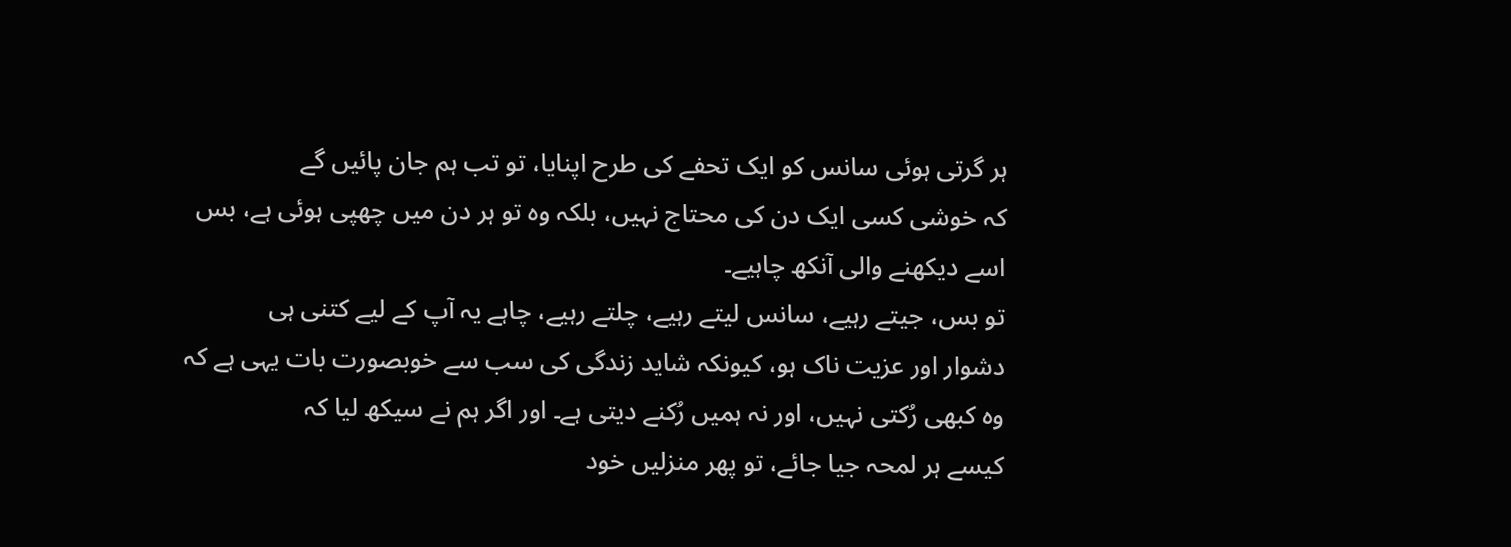ہر گرتی ہوئی سانس کو ایک تحفے کی طرح اپنایا، تو تب ہم جان پائیں گے
کہ خوشی کسی ایک دن کی محتاج نہیں، بلکہ وہ تو ہر دن میں چھپی ہوئی ہے، بس
اسے دیکھنے والی آنکھ چاہیے۔
تو بس، جیتے رہیے، سانس لیتے رہیے، چلتے رہیے، چاہے یہ آپ کے لیے کتنی ہی
دشوار اور عزیت ناک ہو، کیونکہ شاید زندگی کی سب سے خوبصورت بات یہی ہے کہ
وہ کبھی رُکتی نہیں، اور نہ ہمیں رُکنے دیتی ہے۔ اور اگر ہم نے سیکھ لیا کہ
کیسے ہر لمحہ جیا جائے، تو پھر منزلیں خود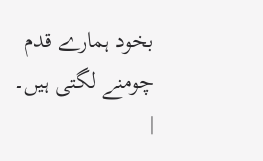بخود ہمارے قدم چومنے لگتی ہیں۔
|